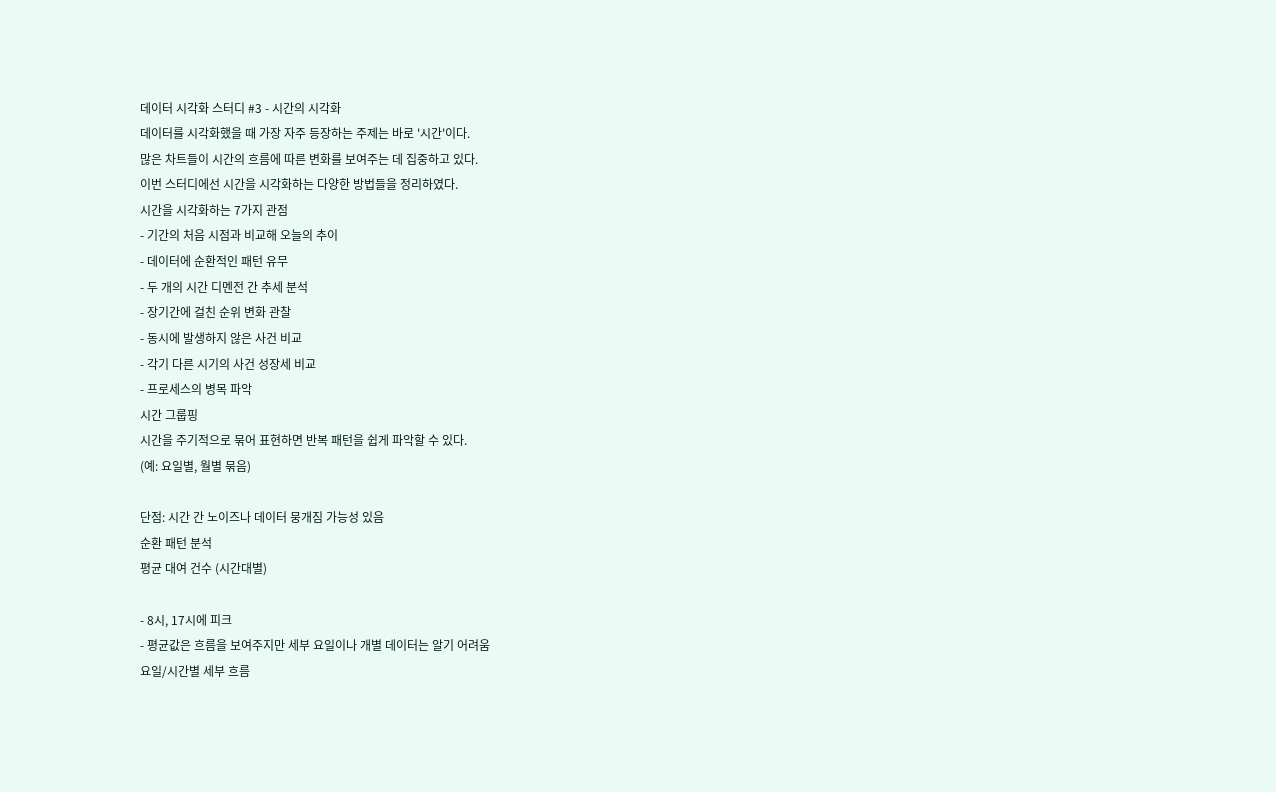데이터 시각화 스터디 #3 - 시간의 시각화
데이터를 시각화했을 때 가장 자주 등장하는 주제는 바로 '시간'이다.
많은 차트들이 시간의 흐름에 따른 변화를 보여주는 데 집중하고 있다.
이번 스터디에선 시간을 시각화하는 다양한 방법들을 정리하였다.
시간을 시각화하는 7가지 관점
- 기간의 처음 시점과 비교해 오늘의 추이
- 데이터에 순환적인 패턴 유무
- 두 개의 시간 디멘전 간 추세 분석
- 장기간에 걸친 순위 변화 관찰
- 동시에 발생하지 않은 사건 비교
- 각기 다른 시기의 사건 성장세 비교
- 프로세스의 병목 파악
시간 그룹핑
시간을 주기적으로 묶어 표현하면 반복 패턴을 쉽게 파악할 수 있다.
(예: 요일별, 월별 묶음)

단점: 시간 간 노이즈나 데이터 뭉개짐 가능성 있음
순환 패턴 분석
평균 대여 건수 (시간대별)

- 8시, 17시에 피크
- 평균값은 흐름을 보여주지만 세부 요일이나 개별 데이터는 알기 어려움
요일/시간별 세부 흐름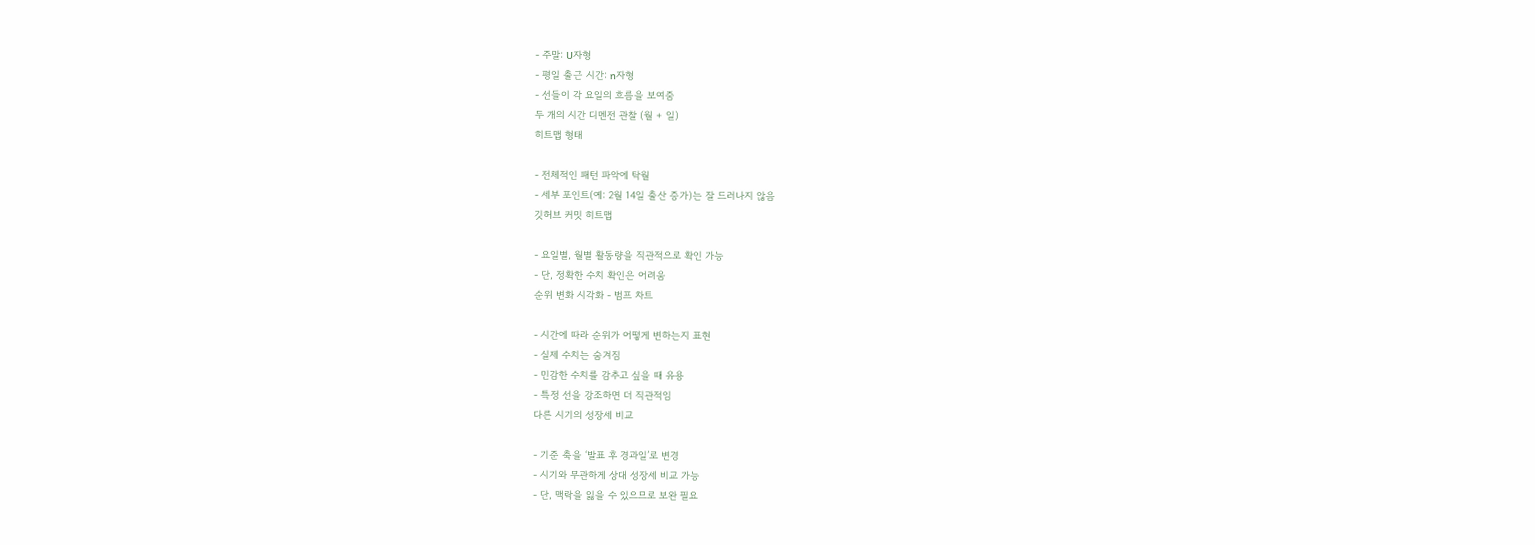- 주말: U자형
- 평일 출근 시간: n자형
- 선들이 각 요일의 흐름을 보여줌
두 개의 시간 디멘전 관찰 (월 + 일)
히트맵 형태

- 전체적인 패턴 파악에 탁월
- 세부 포인트(예: 2월 14일 출산 증가)는 잘 드러나지 않음
깃허브 커밋 히트맵

- 요일별, 월별 활동량을 직관적으로 확인 가능
- 단, 정확한 수치 확인은 어려움
순위 변화 시각화 - 범프 차트

- 시간에 따라 순위가 어떻게 변하는지 표현
- 실제 수치는 숨겨짐
- 민감한 수치를 감추고 싶을 때 유용
- 특정 선을 강조하면 더 직관적임
다른 시기의 성장세 비교

- 기준 축을 ‘발표 후 경과일’로 변경
- 시기와 무관하게 상대 성장세 비교 가능
- 단, 맥락을 잃을 수 있으므로 보완 필요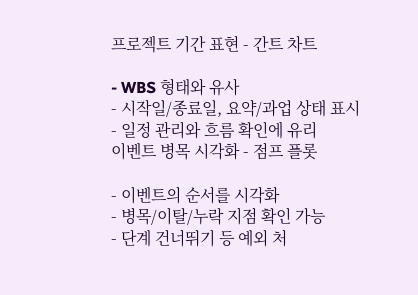프로젝트 기간 표현 - 간트 차트

- WBS 형태와 유사
- 시작일/종료일, 요약/과업 상태 표시
- 일정 관리와 흐름 확인에 유리
이벤트 병목 시각화 - 점프 플롯

- 이벤트의 순서를 시각화
- 병목/이탈/누락 지점 확인 가능
- 단계 건너뛰기 등 예외 처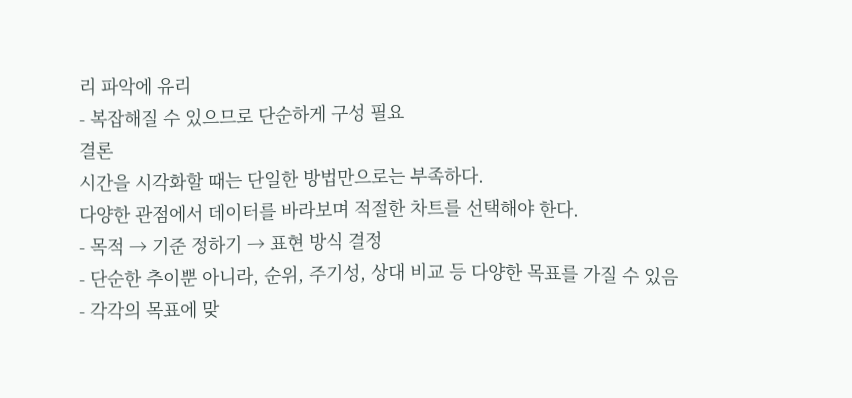리 파악에 유리
- 복잡해질 수 있으므로 단순하게 구성 필요
결론
시간을 시각화할 때는 단일한 방법만으로는 부족하다.
다양한 관점에서 데이터를 바라보며 적절한 차트를 선택해야 한다.
- 목적 → 기준 정하기 → 표현 방식 결정
- 단순한 추이뿐 아니라, 순위, 주기성, 상대 비교 등 다양한 목표를 가질 수 있음
- 각각의 목표에 맞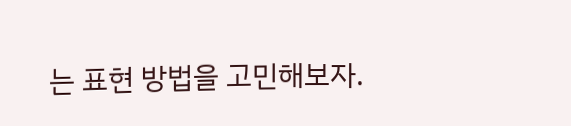는 표현 방법을 고민해보자.